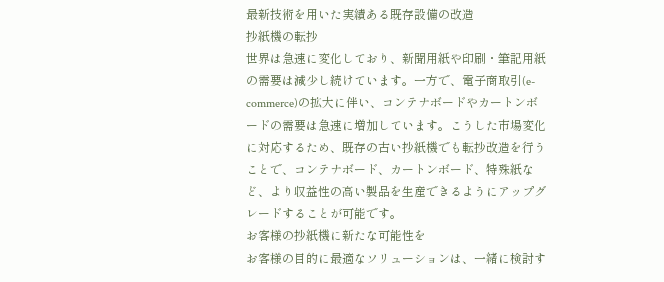最新技術を用いた実績ある既存設備の改造
抄紙機の転抄
世界は急速に変化しており、新聞用紙や印刷・筆記用紙の需要は減少し続けています。一方で、電子商取引(e-commerce)の拡大に伴い、コンテナボードやカートンボードの需要は急速に増加しています。こうした市場変化に対応するため、既存の古い抄紙機でも転抄改造を行うことで、コンテナボード、カートンボード、特殊紙など、より収益性の高い製品を生産できるようにアップグレードすることが可能です。
お客様の抄紙機に新たな可能性を
お客様の目的に最適なソリューションは、一緒に検討す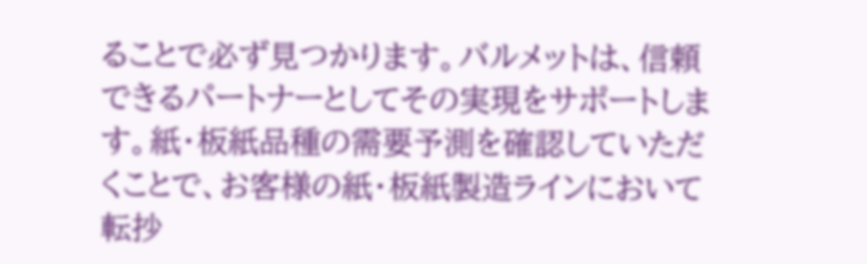ることで必ず見つかります。バルメットは、信頼できるパートナーとしてその実現をサポートします。紙・板紙品種の需要予測を確認していただくことで、お客様の紙・板紙製造ラインにおいて転抄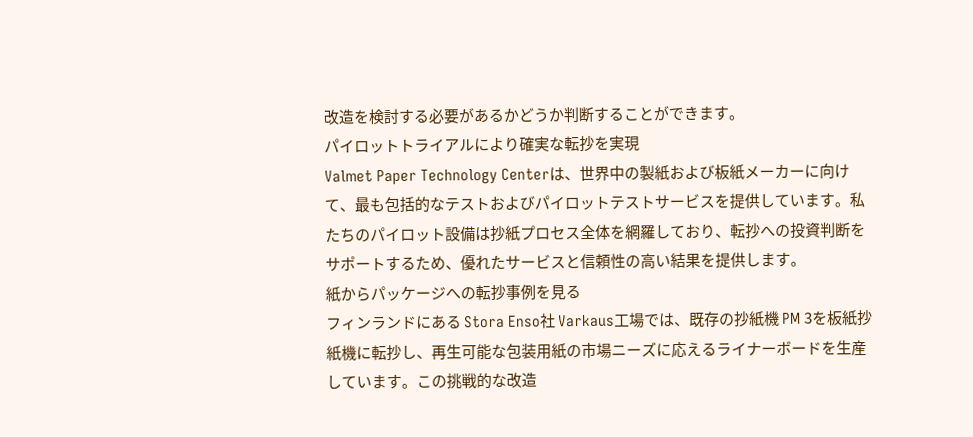改造を検討する必要があるかどうか判断することができます。
パイロットトライアルにより確実な転抄を実現
Valmet Paper Technology Centerは、世界中の製紙および板紙メーカーに向けて、最も包括的なテストおよびパイロットテストサービスを提供しています。私たちのパイロット設備は抄紙プロセス全体を網羅しており、転抄への投資判断をサポートするため、優れたサービスと信頼性の高い結果を提供します。
紙からパッケージへの転抄事例を見る
フィンランドにある Stora Enso社 Varkaus工場では、既存の抄紙機 PM 3を板紙抄紙機に転抄し、再生可能な包装用紙の市場ニーズに応えるライナーボードを生産しています。この挑戦的な改造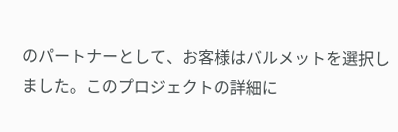のパートナーとして、お客様はバルメットを選択しました。このプロジェクトの詳細に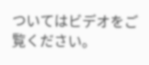ついてはビデオをご覧ください。